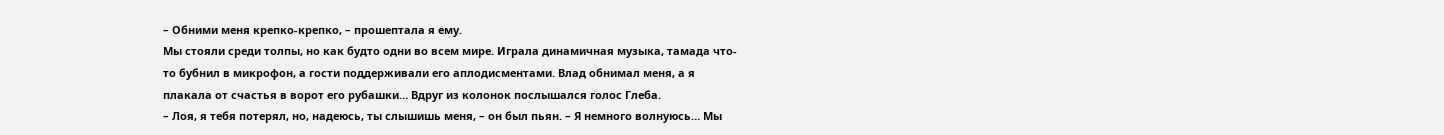– Обними меня крепко-крепко, – прошептала я ему.
Мы стояли среди толпы, но как будто одни во всем мире. Играла динамичная музыка, тамада что-то бубнил в микрофон, а гости поддерживали его аплодисментами. Влад обнимал меня, а я плакала от счастья в ворот его рубашки… Вдруг из колонок послышался голос Глеба.
– Лоя, я тебя потерял, но, надеюсь, ты слышишь меня, – он был пьян. – Я немного волнуюсь… Мы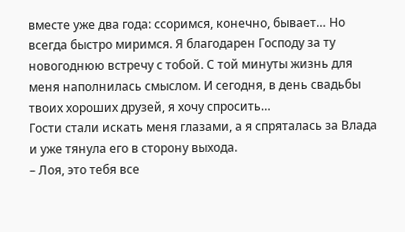вместе уже два года: ссоримся, конечно, бывает… Но всегда быстро миримся. Я благодарен Господу за ту новогоднюю встречу с тобой. С той минуты жизнь для меня наполнилась смыслом. И сегодня, в день свадьбы твоих хороших друзей, я хочу спросить…
Гости стали искать меня глазами, а я спряталась за Влада и уже тянула его в сторону выхода.
– Лоя, это тебя все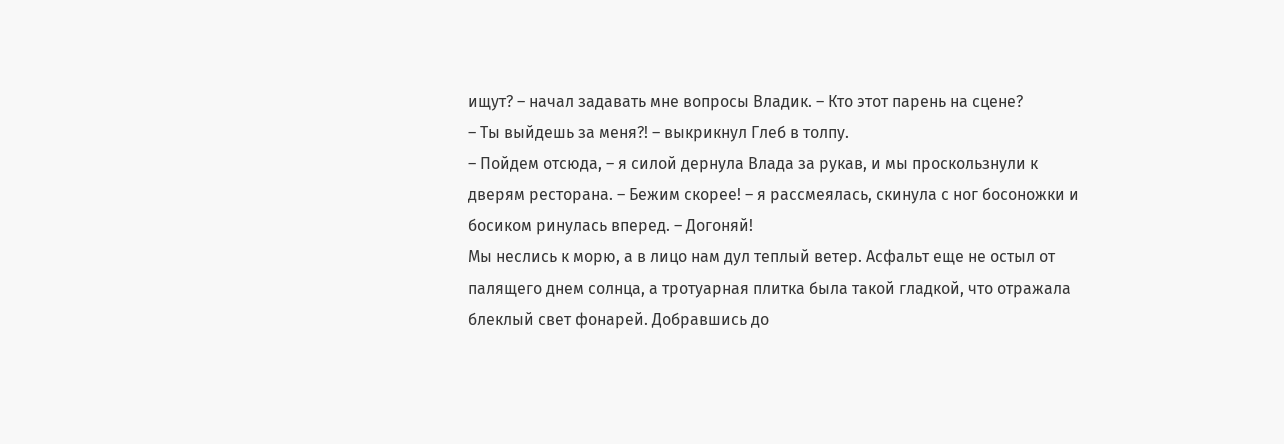ищут? – начал задавать мне вопросы Владик. – Кто этот парень на сцене?
– Ты выйдешь за меня?! – выкрикнул Глеб в толпу.
– Пойдем отсюда, – я силой дернула Влада за рукав, и мы проскользнули к дверям ресторана. – Бежим скорее! – я рассмеялась, скинула с ног босоножки и босиком ринулась вперед. – Догоняй!
Мы неслись к морю, а в лицо нам дул теплый ветер. Асфальт еще не остыл от палящего днем солнца, а тротуарная плитка была такой гладкой, что отражала блеклый свет фонарей. Добравшись до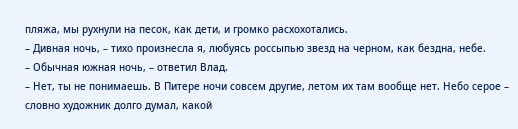пляжа, мы рухнули на песок, как дети, и громко расхохотались.
– Дивная ночь, – тихо произнесла я, любуясь россыпью звезд на черном, как бездна, небе.
– Обычная южная ночь, – ответил Влад.
– Нет, ты не понимаешь. В Питере ночи совсем другие, летом их там вообще нет. Небо серое – словно художник долго думал, какой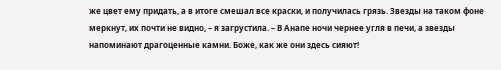же цвет ему придать, а в итоге смешал все краски, и получилась грязь. Звезды на таком фоне меркнут, их почти не видно, – я загрустила. – В Анапе ночи чернее угля в печи, а звезды напоминают драгоценные камни. Боже, как же они здесь сияют!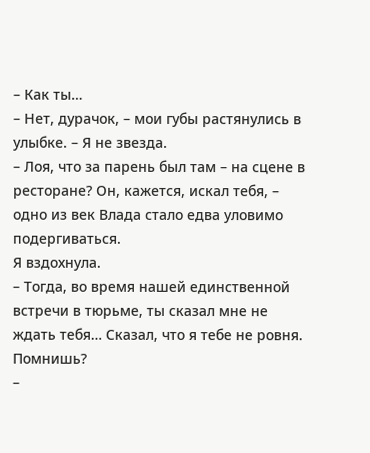– Как ты…
– Нет, дурачок, – мои губы растянулись в улыбке. – Я не звезда.
– Лоя, что за парень был там – на сцене в ресторане? Он, кажется, искал тебя, – одно из век Влада стало едва уловимо подергиваться.
Я вздохнула.
– Тогда, во время нашей единственной встречи в тюрьме, ты сказал мне не ждать тебя… Сказал, что я тебе не ровня. Помнишь?
–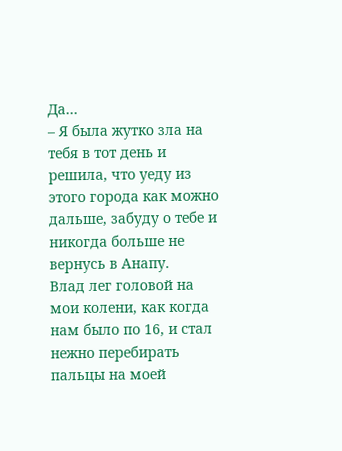Да…
– Я была жутко зла на тебя в тот день и решила, что уеду из этого города как можно дальше, забуду о тебе и никогда больше не вернусь в Анапу.
Влад лег головой на мои колени, как когда нам было по 16, и стал нежно перебирать пальцы на моей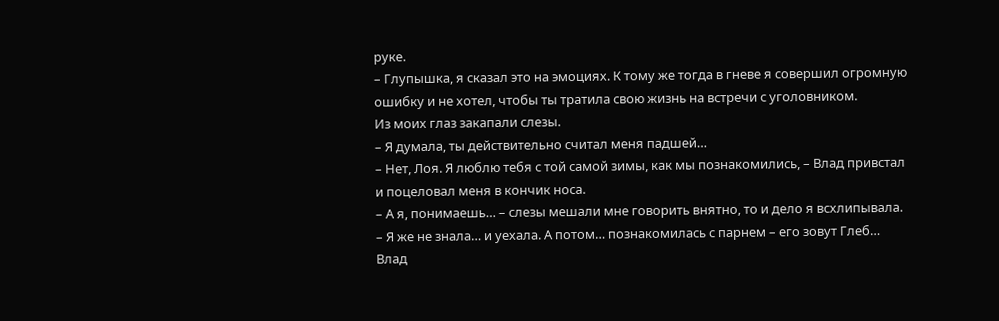руке.
– Глупышка, я сказал это на эмоциях. К тому же тогда в гневе я совершил огромную ошибку и не хотел, чтобы ты тратила свою жизнь на встречи с уголовником.
Из моих глаз закапали слезы.
– Я думала, ты действительно считал меня падшей…
– Нет, Лоя. Я люблю тебя с той самой зимы, как мы познакомились, – Влад привстал и поцеловал меня в кончик носа.
– А я, понимаешь… – слезы мешали мне говорить внятно, то и дело я всхлипывала. – Я же не знала… и уехала. А потом… познакомилась с парнем – его зовут Глеб…
Влад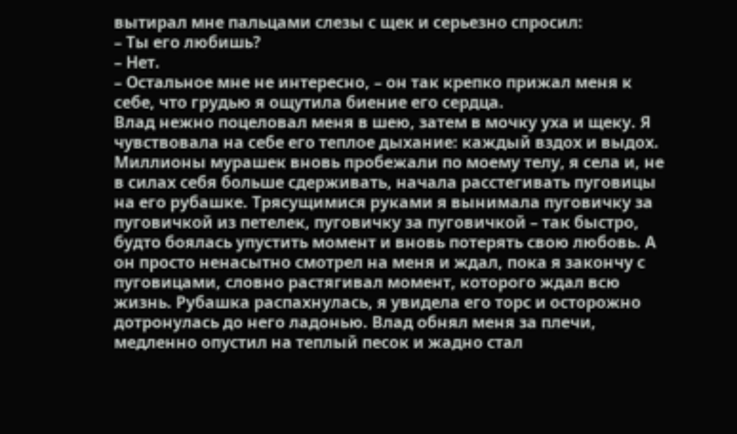вытирал мне пальцами слезы с щек и серьезно спросил:
– Ты его любишь?
– Нет.
– Остальное мне не интересно, – он так крепко прижал меня к себе, что грудью я ощутила биение его сердца.
Влад нежно поцеловал меня в шею, затем в мочку уха и щеку. Я чувствовала на себе его теплое дыхание: каждый вздох и выдох. Миллионы мурашек вновь пробежали по моему телу, я села и, не в силах себя больше сдерживать, начала расстегивать пуговицы на его рубашке. Трясущимися руками я вынимала пуговичку за пуговичкой из петелек, пуговичку за пуговичкой – так быстро, будто боялась упустить момент и вновь потерять свою любовь. А он просто ненасытно смотрел на меня и ждал, пока я закончу с пуговицами, словно растягивал момент, которого ждал всю жизнь. Рубашка распахнулась, я увидела его торс и осторожно дотронулась до него ладонью. Влад обнял меня за плечи, медленно опустил на теплый песок и жадно стал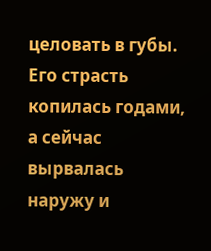целовать в губы. Его страсть копилась годами, а сейчас вырвалась наружу и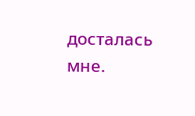досталась мне.